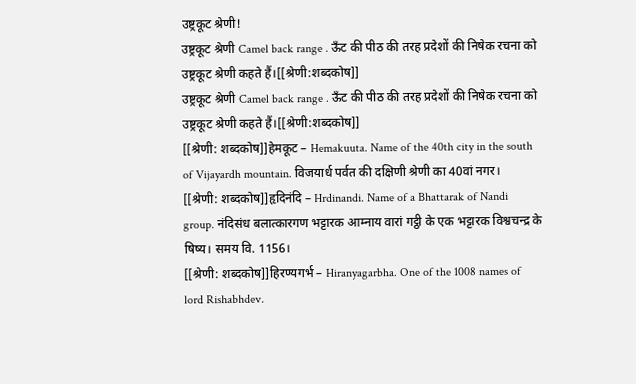उष्ट्रकूट श्रेणी!
उष्ट्रकूट श्रेणी Camel back range . ऊँट की पीठ की तरह प्रदेशों की निषेक रचना को उष्ट्रकूट श्रेणी कहते हैं।[[श्रेणी:शब्दकोष]]
उष्ट्रकूट श्रेणी Camel back range . ऊँट की पीठ की तरह प्रदेशों की निषेक रचना को उष्ट्रकूट श्रेणी कहते हैं।[[श्रेणी:शब्दकोष]]
[[श्रेणी: शब्दकोष]]हेमकूट – Hemakuuta. Name of the 40th city in the south of Vijayardh mountain. विजयार्ध पर्वत की दक्षिणी श्रेणी का 40वां नगर।
[[श्रेणी: शब्दकोष]]हृदिनंदि – Hrdinandi. Name of a Bhattarak of Nandi group. नंदिसंध बलात्कारगण भट्टारक आम्नाय वारां गट्ठी के एक भट्टारक विश्वचन्द्र के षिष्य। समय वि. 1156।
[[श्रेणी: शब्दकोष]]हिरण्यगर्भ – Hiranyagarbha. One of the 1008 names of lord Rishabhdev.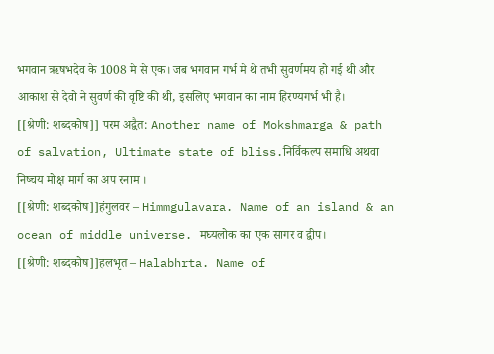भगवान ऋषभदेव के 1008 मे से एक। जब भगवान गर्भ मे थे तभी सुवर्णमय हो गई थी और आकाश से देवो ने सुवर्ण की वृष्टि की थी, इसलिए भगवान का नाम हिरण्यगर्भ भी है।
[[श्रेणी: शब्दकोष]] परम अद्वैत: Another name of Mokshmarga & path of salvation, Ultimate state of bliss.निर्विकल्प समाधि अथवा निष्चय मोक्ष मार्ग का अप रनाम ।
[[श्रेणी: शब्दकोष]]हंगुलवर – Himmgulavara. Name of an island & an ocean of middle universe. मघ्यलोक का एक सागर व द्वीप।
[[श्रेणी: शब्दकोष]]हलभृत – Halabhrta. Name of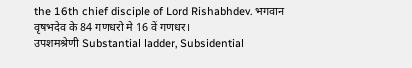the 16th chief disciple of Lord Rishabhdev. भगवान वृषभदेव के 84 गणधरो मे 16 वें गणधर।
उपशमश्रेणी Substantial ladder, Subsidential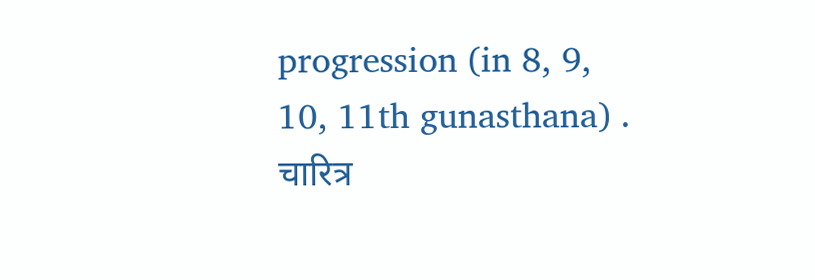progression (in 8, 9, 10, 11th gunasthana) . चारित्र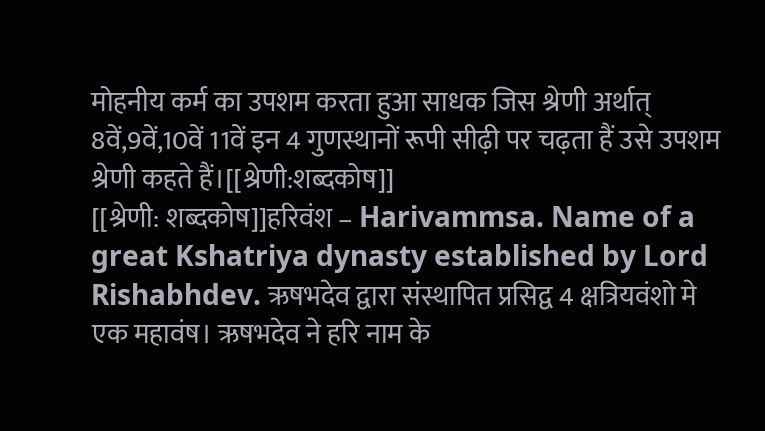मोहनीय कर्म का उपशम करता हुआ साधक जिस श्रेणी अर्थात् 8वें,9वें,10वें 11वें इन 4 गुणस्थानों रूपी सीढ़ी पर चढ़ता हैं उसे उपशम श्रेणी कहते हैं।[[श्रेणी:शब्दकोष]]
[[श्रेणी: शब्दकोष]]हरिवंश – Harivammsa. Name of a great Kshatriya dynasty established by Lord Rishabhdev. ऋषभदेव द्वारा संस्थापित प्रसिद्व 4 क्षत्रियवंशो मे एक महावंष। ऋषभदेव ने हरि नाम के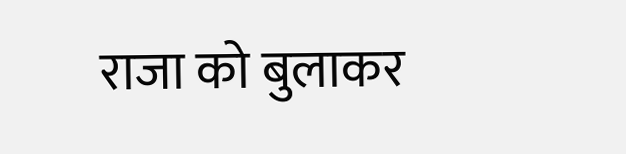राजा को बुलाकर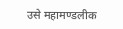उसे महामण्डलीक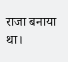राजा बनाया था।